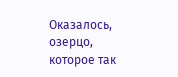Оказалось, озерцо, которое так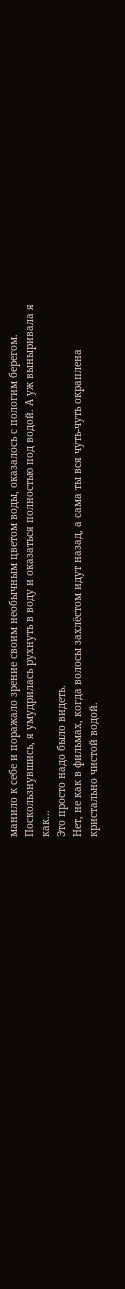манило к себе и поражало зрение своим необычным цветом воды, оказалось с пологим берегом.
Поскользнувшись, я умудрилась рухнуть в воду и оказаться полностью под водой. А уж выныривала я как…
Это просто надо было видеть.
Нет, не как в фильмах, когда волосы захлёстом идут назад, а сама ты вся чуть-чуть окраплена кристально чистой водой.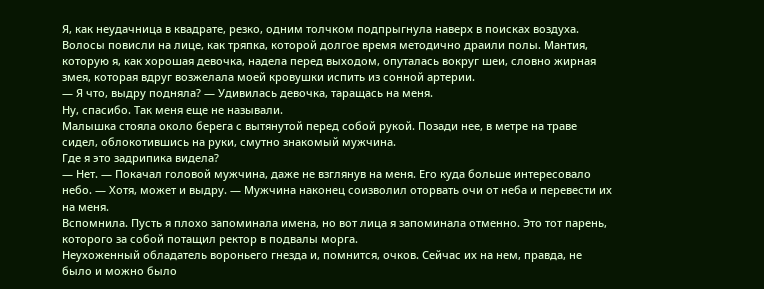Я, как неудачница в квадрате, резко, одним толчком подпрыгнула наверх в поисках воздуха. Волосы повисли на лице, как тряпка, которой долгое время методично драили полы. Мантия, которую я, как хорошая девочка, надела перед выходом, опуталась вокруг шеи, словно жирная змея, которая вдруг возжелала моей кровушки испить из сонной артерии.
— Я что, выдру подняла? — Удивилась девочка, таращась на меня.
Ну, спасибо. Так меня еще не называли.
Малышка стояла около берега с вытянутой перед собой рукой. Позади нее, в метре на траве сидел, облокотившись на руки, смутно знакомый мужчина.
Где я это задрипика видела?
— Нет. — Покачал головой мужчина, даже не взглянув на меня. Его куда больше интересовало небо. — Хотя, может и выдру. — Мужчина наконец соизволил оторвать очи от неба и перевести их на меня.
Вспомнила. Пусть я плохо запоминала имена, но вот лица я запоминала отменно. Это тот парень, которого за собой потащил ректор в подвалы морга.
Неухоженный обладатель вороньего гнезда и, помнится, очков. Сейчас их на нем, правда, не было и можно было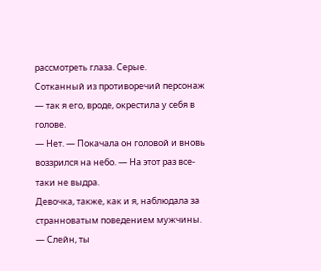рассмотреть глаза. Серые.
Сотканный из противоречий персонаж — так я его, вроде, окрестила у себя в голове.
— Нет. — Покачала он головой и вновь воззрился на небо. — На этот раз все-таки не выдра.
Девочка, также, как и я, наблюдала за странноватым поведением мужчины.
— Слейн, ты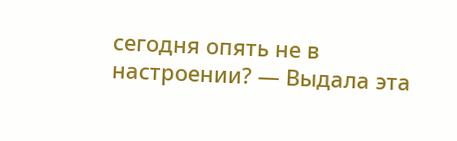сегодня опять не в настроении? — Выдала эта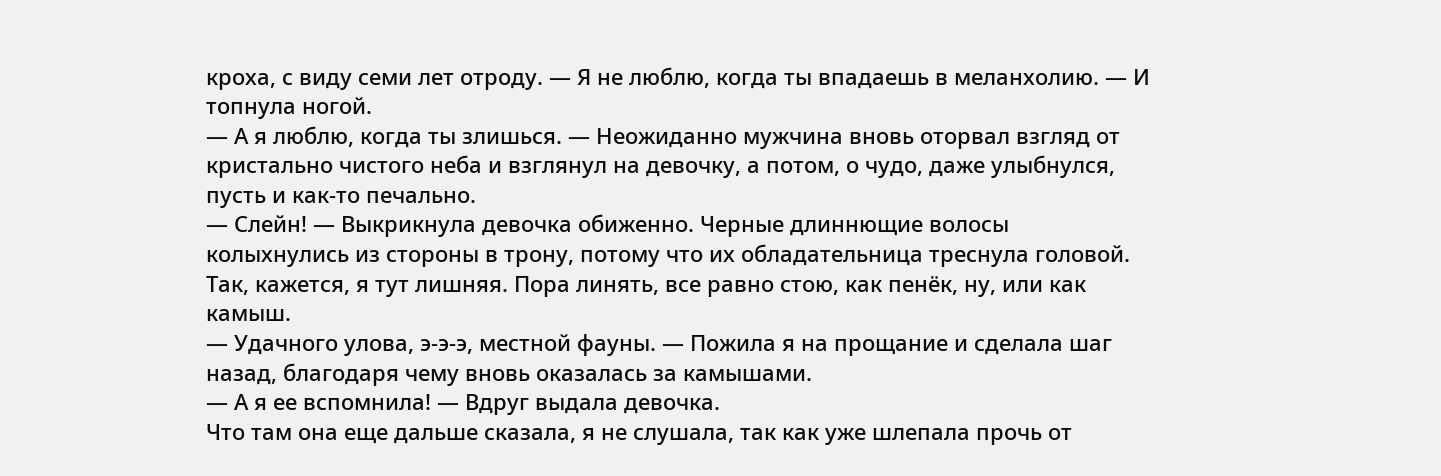кроха, с виду семи лет отроду. — Я не люблю, когда ты впадаешь в меланхолию. — И топнула ногой.
— А я люблю, когда ты злишься. — Неожиданно мужчина вновь оторвал взгляд от кристально чистого неба и взглянул на девочку, а потом, о чудо, даже улыбнулся, пусть и как-то печально.
— Слейн! — Выкрикнула девочка обиженно. Черные длиннющие волосы колыхнулись из стороны в трону, потому что их обладательница треснула головой.
Так, кажется, я тут лишняя. Пора линять, все равно стою, как пенёк, ну, или как камыш.
— Удачного улова, э-э-э, местной фауны. — Пожила я на прощание и сделала шаг назад, благодаря чему вновь оказалась за камышами.
— А я ее вспомнила! — Вдруг выдала девочка.
Что там она еще дальше сказала, я не слушала, так как уже шлепала прочь от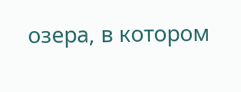озера, в котором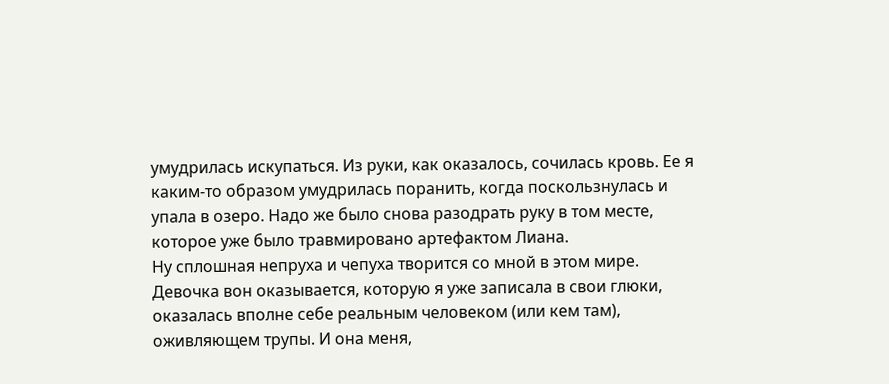умудрилась искупаться. Из руки, как оказалось, сочилась кровь. Ее я каким-то образом умудрилась поранить, когда поскользнулась и упала в озеро. Надо же было снова разодрать руку в том месте, которое уже было травмировано артефактом Лиана.
Ну сплошная непруха и чепуха творится со мной в этом мире.
Девочка вон оказывается, которую я уже записала в свои глюки, оказалась вполне себе реальным человеком (или кем там), оживляющем трупы. И она меня,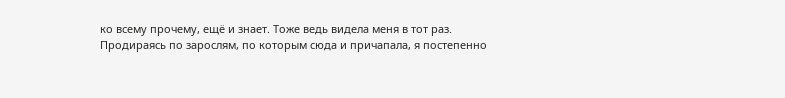ко всему прочему, ещё и знает. Тоже ведь видела меня в тот раз.
Продираясь по зарослям, по которым сюда и причапала, я постепенно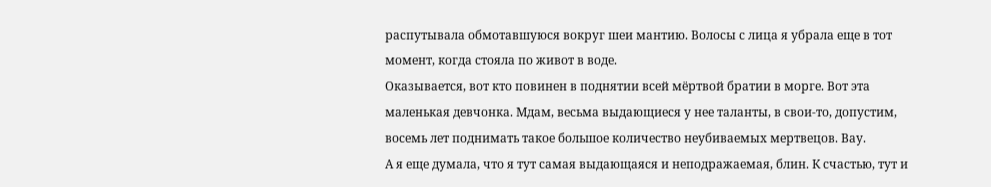распутывала обмотавшуюся вокруг шеи мантию. Волосы с лица я убрала еще в тот момент, когда стояла по живот в воде.
Оказывается, вот кто повинен в поднятии всей мёртвой братии в морге. Вот эта маленькая девчонка. Мдам, весьма выдающиеся у нее таланты, в свои-то, допустим, восемь лет поднимать такое большое количество неубиваемых мертвецов. Вау.
А я еще думала, что я тут самая выдающаяся и неподражаемая, блин. К счастью, тут и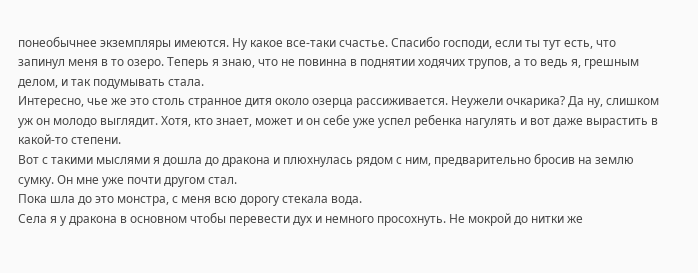понеобычнее экземпляры имеются. Ну какое все-таки счастье. Спасибо господи, если ты тут есть, что запинул меня в то озеро. Теперь я знаю, что не повинна в поднятии ходячих трупов, а то ведь я, грешным делом, и так подумывать стала.
Интересно, чье же это столь странное дитя около озерца рассиживается. Неужели очкарика? Да ну, слишком уж он молодо выглядит. Хотя, кто знает, может и он себе уже успел ребенка нагулять и вот даже вырастить в какой-то степени.
Вот с такими мыслями я дошла до дракона и плюхнулась рядом с ним, предварительно бросив на землю сумку. Он мне уже почти другом стал.
Пока шла до это монстра, с меня всю дорогу стекала вода.
Села я у дракона в основном чтобы перевести дух и немного просохнуть. Не мокрой до нитки же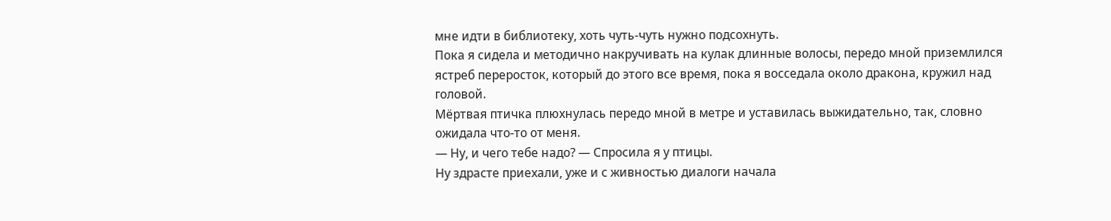мне идти в библиотеку, хоть чуть-чуть нужно подсохнуть.
Пока я сидела и методично накручивать на кулак длинные волосы, передо мной приземлился ястреб переросток, который до этого все время, пока я восседала около дракона, кружил над головой.
Мёртвая птичка плюхнулась передо мной в метре и уставилась выжидательно, так, словно ожидала что-то от меня.
— Ну, и чего тебе надо? — Спросила я у птицы.
Ну здрасте приехали, уже и с живностью диалоги начала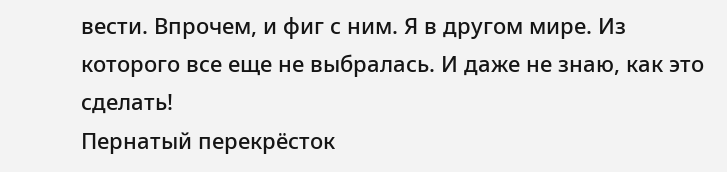вести. Впрочем, и фиг с ним. Я в другом мире. Из которого все еще не выбралась. И даже не знаю, как это сделать!
Пернатый перекрёсток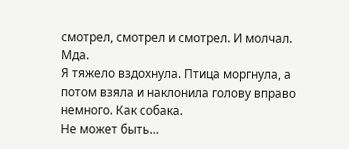смотрел, смотрел и смотрел. И молчал.
Мда.
Я тяжело вздохнула. Птица моргнула, а потом взяла и наклонила голову вправо немного. Как собака.
Не может быть…